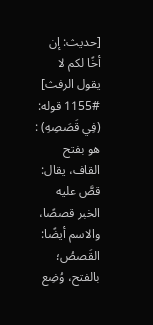[حديث: إن أخًا لكم لا يقول الرفث]
1155# قوله: (فِي قَصَصِهِ) : هو بفتح القاف، يقال: قصَّ عليه الخبر قصصًا، والاسم أيضًا: القَصصُ؛ بالفتح، وُضِع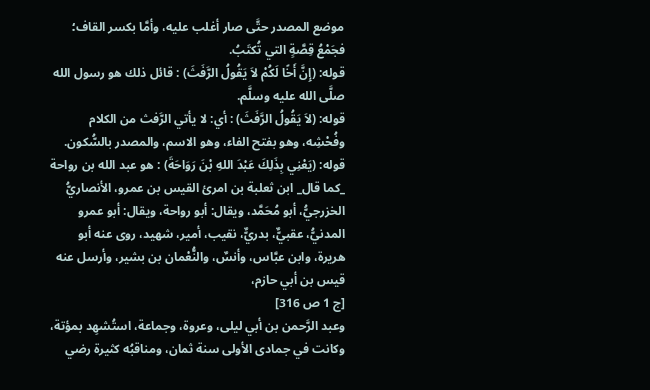موضع المصدر حتَّى صار أغلب عليه، وأمَّا بكسر القاف؛ فجَمْعُ قِصَّةٍ التي تُكتَبُ.
قوله: (إِنَّ أَخًا لَكُمْ لاَ يَقُولُ الرَّفَثَ) : قائل ذلك هو رسول الله صلَّى الله عليه وسلَّم.
قوله: (لاَ يَقُولُ الرَّفَثَ) : أي: لا يأتي الرَّفث من الكلام وفُحْشِه، وهو بفتح الفاء، وهو الاسم، والمصدر بالسُّكون.
قوله: (يَعْنِي بِذَلِكَ عَبْدَ اللهِ بْنَ رَوَاحَةَ) : هو عبد الله بن رواحة _كما قال_ ابن ثعلبة بن امرئ القيس بن عمرو، الأنصاريُّ الخزرجيُّ، أبو مُحَمَّد، ويقال: أبو رواحة، ويقال: أبو عمرو المدنيُّ، عقبيٌّ، بدريٌّ، نقيب، أمير، شهيد، روى عنه أبو هريرة، وابن عبَّاس، وأنسٌ، والنُّعْمان بن بشير، وأرسل عنه قيس بن أبي حازم،
[ج 1 ص 316]
وعبد الرَّحمن بن أبي ليلى، وعروة، وجماعة، استُشهِد بمؤتة، وكانت في جمادى الأولى سنة ثمان، ومناقبُه كثيرة رضي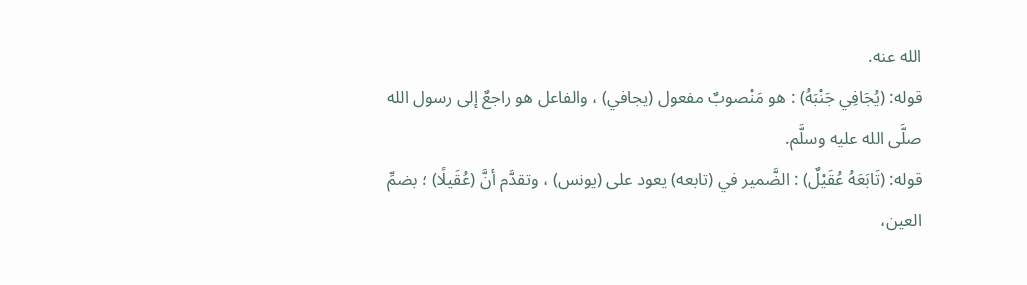الله عنه.
قوله: (يُجَافِي جَنْبَهُ) : هو مَنْصوبٌ مفعول (يجافي) ، والفاعل هو راجعٌ إلى رسول الله صلَّى الله عليه وسلَّم.
قوله: (تَابَعَهُ عُقَيْلٌ) : الضَّمير في (تابعه) يعود على (يونس) ، وتقدَّم أنَّ (عُقَيلًا) ؛ بضمِّ العين،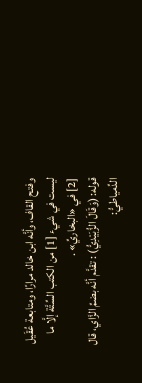وفتح القاف، وأنَّه ابن خالد مرارًا، ومتابعة عُقَيل ليست في شيء [1] من الكتب السِّتَّة إلَّا ما [2] في «البخاريِّ» .
قوله: (وَقَالَ الزُّبَيْدِيُّ) : تقدَّم أنَّه بضمِّ الزَّاي، قال الدِّمياطيُّ: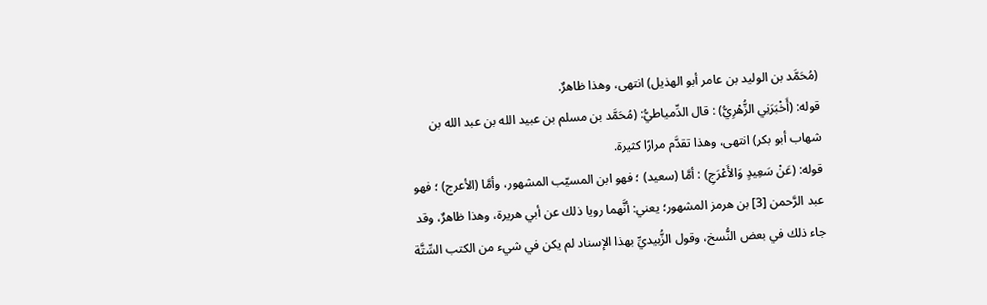(مُحَمَّد بن الوليد بن عامر أبو الهذيل) انتهى، وهذا ظاهرٌ.
قوله: (أَخْبَرَنِي الزُّهْرِيُّ) : قال الدِّمياطيُّ: (مُحَمَّد بن مسلم بن عبيد الله بن عبد الله بن شهاب أبو بكر) انتهى، وهذا تقدَّم مرارًا كثيرة.
قوله: (عَنْ سَعِيدٍ وَالأَعْرَجِ) : أمَّا (سعيد) ؛ فهو ابن المسيّب المشهور، وأمَّا (الأعرج) ؛ فهو عبد الرَّحمن [3] بن هرمز المشهور؛ يعني: أنَّهما رويا ذلك عن أبي هريرة، وهذا ظاهرٌ، وقد جاء ذلك في بعض النُّسخ، وقول الزُّبيديِّ بهذا الإسناد لم يكن في شيء من الكتب السِّتَّة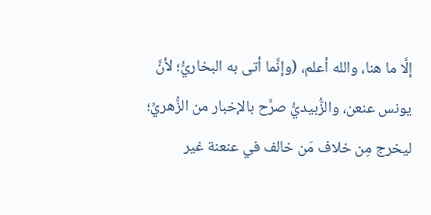إلَّا ما هنا، والله أعلم، (وإنَّما أتى به البخاريُّ؛ لأنَّ يونس عنعن، والزُّبيديُّ صرَّح بالإخبار من الزُّهريِّ؛ ليخرج مِن خلاف مَن خالف في عنعنة غير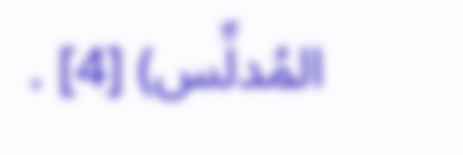المُدلِّس) [4] .